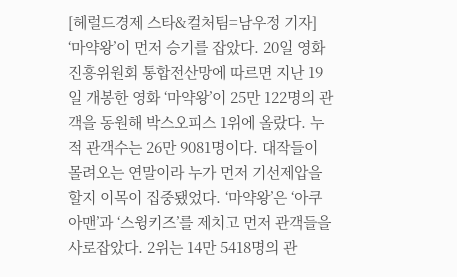[헤럴드경제 스타&컬처팀=남우정 기자] ‘마약왕’이 먼저 승기를 잡았다. 20일 영화진흥위원회 통합전산망에 따르면 지난 19일 개봉한 영화 ‘마약왕’이 25만 122명의 관객을 동원해 박스오피스 1위에 올랐다. 누적 관객수는 26만 9081명이다. 대작들이 몰려오는 연말이라 누가 먼저 기선제압을 할지 이목이 집중됐었다. ‘마약왕’은 ‘아쿠아맨’과 ‘스윙키즈’를 제치고 먼저 관객들을 사로잡았다. 2위는 14만 5418명의 관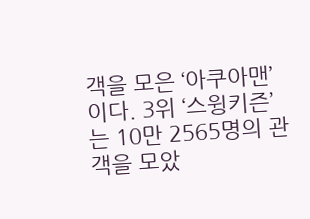객을 모은 ‘아쿠아맨’이다. 3위 ‘스윙키즌’는 10만 2565명의 관객을 모았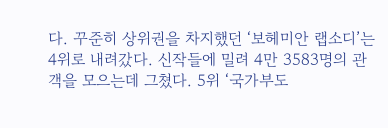다. 꾸준히 상위권을 차지했던 ‘보헤미안 랩소디’는 4위로 내려갔다. 신작들에 밀려 4만 3583명의 관객을 모으는데 그쳤다. 5위 ‘국가부도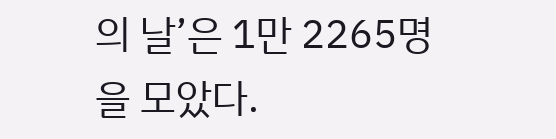의 날’은 1만 2265명을 모았다.